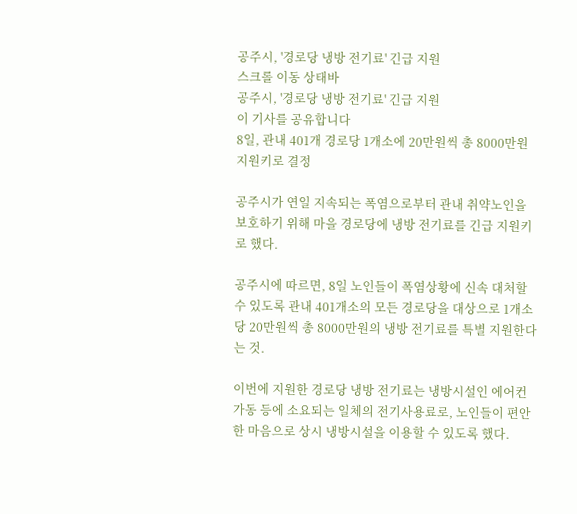공주시, '경로당 냉방 전기료' 긴급 지원
스크롤 이동 상태바
공주시, '경로당 냉방 전기료' 긴급 지원
이 기사를 공유합니다
8일, 관내 401개 경로당 1개소에 20만원씩 총 8000만원 지원키로 결정

공주시가 연일 지속되는 폭염으로부터 관내 취약노인을 보호하기 위해 마을 경로당에 냉방 전기료를 긴급 지원키로 했다.

공주시에 따르면, 8일 노인들이 폭염상황에 신속 대처할 수 있도록 관내 401개소의 모든 경로당을 대상으로 1개소당 20만원씩 총 8000만원의 냉방 전기료를 특별 지원한다는 것.

이번에 지원한 경로당 냉방 전기료는 냉방시설인 에어컨 가동 등에 소요되는 일체의 전기사용료로, 노인들이 편안한 마음으로 상시 냉방시설을 이용할 수 있도록 했다.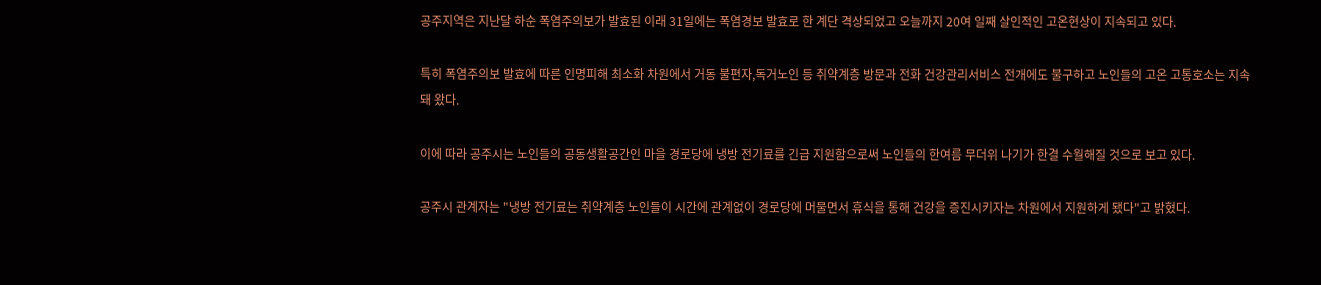공주지역은 지난달 하순 폭염주의보가 발효된 이래 31일에는 폭염경보 발효로 한 계단 격상되었고 오늘까지 20여 일째 살인적인 고온현상이 지속되고 있다.

특히 폭염주의보 발효에 따른 인명피해 최소화 차원에서 거동 불편자,독거노인 등 취약계층 방문과 전화 건강관리서비스 전개에도 불구하고 노인들의 고온 고통호소는 지속돼 왔다.

이에 따라 공주시는 노인들의 공동생활공간인 마을 경로당에 냉방 전기료를 긴급 지원함으로써 노인들의 한여름 무더위 나기가 한결 수월해질 것으로 보고 있다.

공주시 관계자는 "냉방 전기료는 취약계층 노인들이 시간에 관계없이 경로당에 머물면서 휴식을 통해 건강을 증진시키자는 차원에서 지원하게 됐다"고 밝혔다.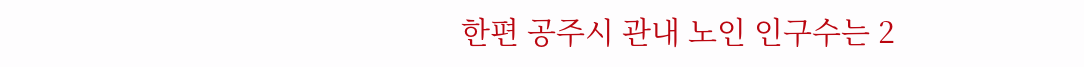한편 공주시 관내 노인 인구수는 2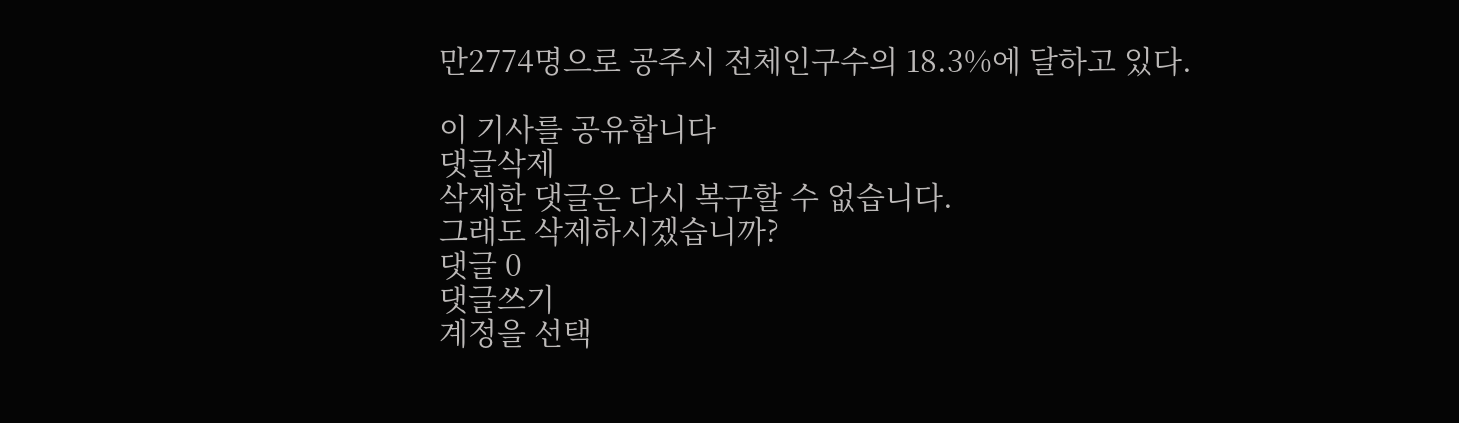만2774명으로 공주시 전체인구수의 18.3%에 달하고 있다.

이 기사를 공유합니다
댓글삭제
삭제한 댓글은 다시 복구할 수 없습니다.
그래도 삭제하시겠습니까?
댓글 0
댓글쓰기
계정을 선택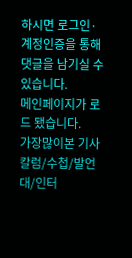하시면 로그인·계정인증을 통해
댓글을 남기실 수 있습니다.
메인페이지가 로드 됐습니다.
가장많이본 기사
칼럼/수첩/발언대/인터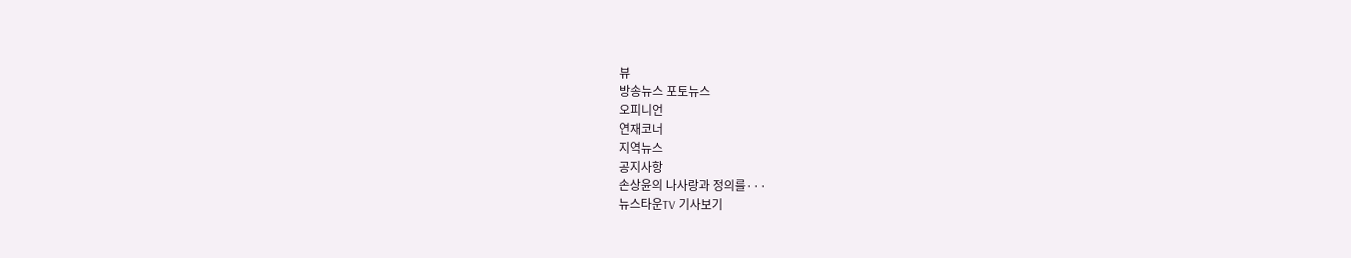뷰
방송뉴스 포토뉴스
오피니언
연재코너
지역뉴스
공지사항
손상윤의 나사랑과 정의를···
뉴스타운TV 기사보기